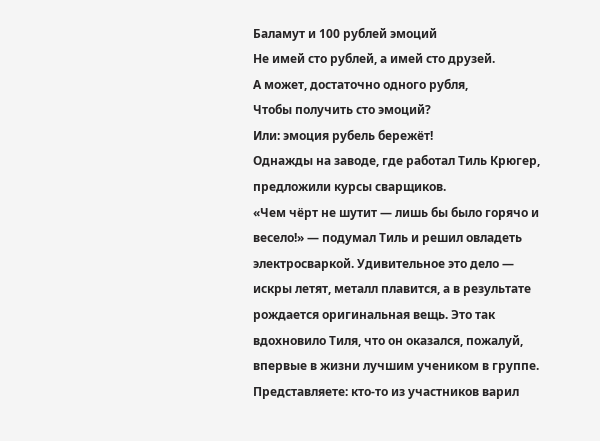Баламут и 100 рублей эмоций
Не имей сто рублей, а имей сто друзей.
А может, достаточно одного рубля,
Чтобы получить сто эмоций?
Или: эмоция рубель бережёт!
Однажды на заводе, где работал Тиль Крюгер, предложили курсы сварщиков.
«Чем чёрт не шутит — лишь бы было горячо и весело!» — подумал Тиль и решил овладеть электросваркой. Удивительное это дело — искры летят, металл плавится, а в результате рождается оригинальная вещь. Это так вдохновило Тиля, что он оказался, пожалуй, впервые в жизни лучшим учеником в группе.
Представляете: кто-то из участников варил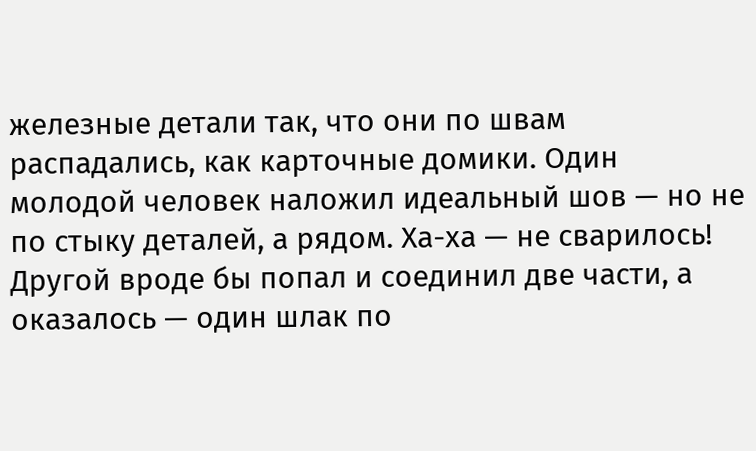железные детали так, что они по швам распадались, как карточные домики. Один молодой человек наложил идеальный шов — но не по стыку деталей, а рядом. Ха-ха — не сварилось! Другой вроде бы попал и соединил две части, а оказалось — один шлак по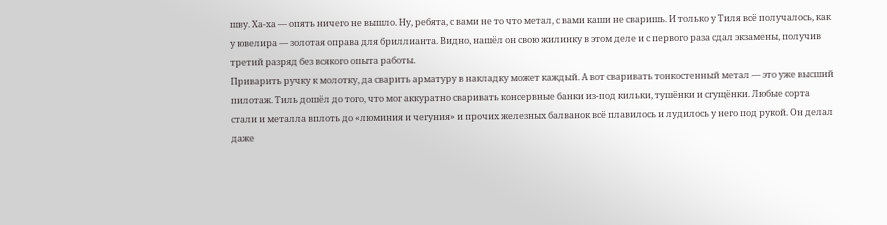шву. Ха-ха — опять ничего не вышло. Ну, ребята, с вами не то что метал, с вами каши не сваришь. И только у Тиля всё получалось, как у ювелира — золотая оправа для бриллианта. Видно, нашёл он свою жилинку в этом деле и с первого раза сдал экзамены, получив третий разряд без всякого опыта работы.
Приварить ручку к молотку, да сварить арматуру в накладку может каждый. А вот сваривать тонкостенный метал — это уже высший пилотаж. Тиль дошёл до того, что мог аккуратно сваривать консервные банки из-под кильки, тушёнки и сгущёнки. Любые сорта стали и металла вплоть до «люминия и чегуния» и прочих железных балванок всё плавилось и лудилось у него под рукой. Он делал даже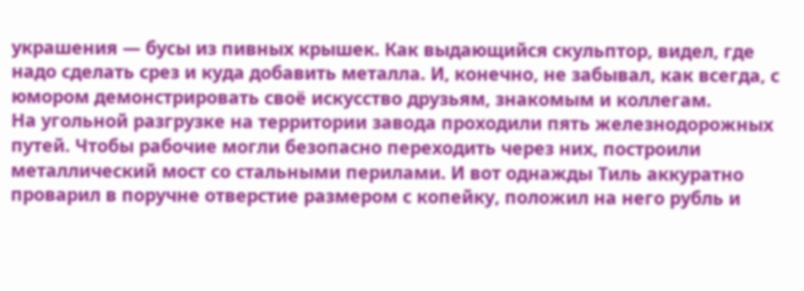украшения — бусы из пивных крышек. Как выдающийся скульптор, видел, где надо сделать срез и куда добавить металла. И, конечно, не забывал, как всегда, с юмором демонстрировать своё искусство друзьям, знакомым и коллегам.
На угольной разгрузке на территории завода проходили пять железнодорожных путей. Чтобы рабочие могли безопасно переходить через них, построили металлический мост со стальными перилами. И вот однажды Тиль аккуратно проварил в поручне отверстие размером с копейку, положил на него рубль и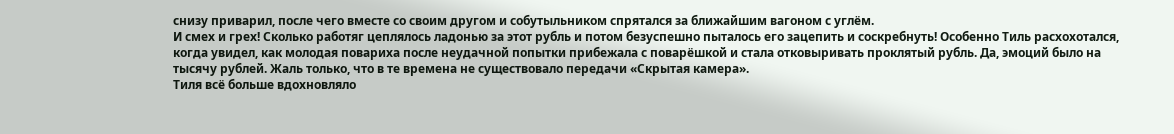снизу приварил, после чего вместе со своим другом и собутыльником спрятался за ближайшим вагоном с углём.
И смех и грех! Сколько работяг цеплялось ладонью за этот рубль и потом безуспешно пыталось его зацепить и соскребнуть! Особенно Тиль расхохотался, когда увидел, как молодая повариха после неудачной попытки прибежала с поварёшкой и стала отковыривать проклятый рубль. Да, эмоций было на тысячу рублей. Жаль только, что в те времена не существовало передачи «Скрытая камера».
Тиля всё больше вдохновляло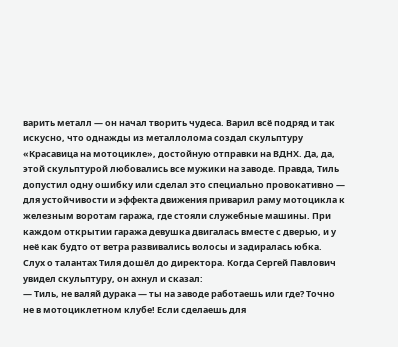варить металл — он начал творить чудеса. Варил всё подряд и так искусно, что однажды из металлолома создал скульптуру «Красавица на мотоцикле», достойную отправки на ВДНХ. Да, да, этой скульптурой любовались все мужики на заводе. Правда, Тиль допустил одну ошибку или сделал это специально провокативно — для устойчивости и эффекта движения приварил раму мотоцикла к железным воротам гаража, где стояли служебные машины. При каждом открытии гаража девушка двигалась вместе с дверью, и у неё как будто от ветра развивались волосы и задиралась юбка.
Слух о талантах Тиля дошёл до директора. Когда Сергей Павлович увидел скульптуру, он ахнул и сказал:
— Тиль, не валяй дурака — ты на заводе работаешь или где? Точно не в мотоциклетном клубе! Если сделаешь для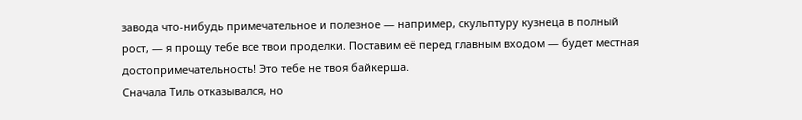завода что-нибудь примечательное и полезное — например, скульптуру кузнеца в полный рост, — я прощу тебе все твои проделки. Поставим её перед главным входом — будет местная достопримечательность! Это тебе не твоя байкерша.
Сначала Тиль отказывался, но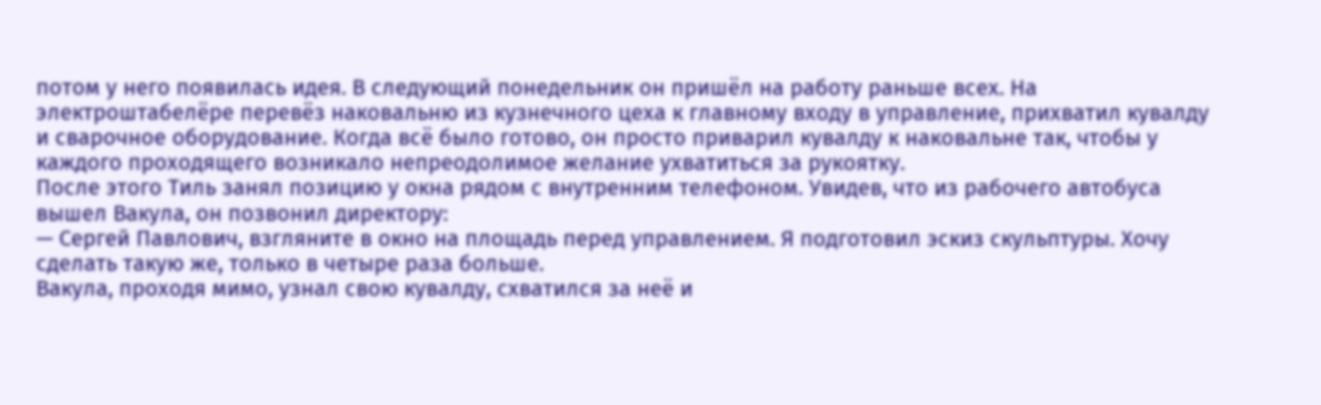потом у него появилась идея. В следующий понедельник он пришёл на работу раньше всех. На электроштабелёре перевёз наковальню из кузнечного цеха к главному входу в управление, прихватил кувалду и сварочное оборудование. Когда всё было готово, он просто приварил кувалду к наковальне так, чтобы у каждого проходящего возникало непреодолимое желание ухватиться за рукоятку.
После этого Тиль занял позицию у окна рядом с внутренним телефоном. Увидев, что из рабочего автобуса вышел Вакула, он позвонил директору:
— Сергей Павлович, взгляните в окно на площадь перед управлением. Я подготовил эскиз скульптуры. Хочу сделать такую же, только в четыре раза больше.
Вакула, проходя мимо, узнал свою кувалду, схватился за неё и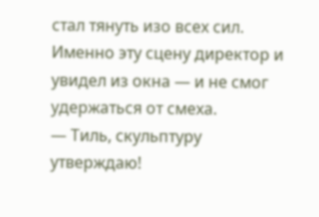стал тянуть изо всех сил. Именно эту сцену директор и увидел из окна — и не смог удержаться от смеха.
— Тиль, скульптуру утверждаю!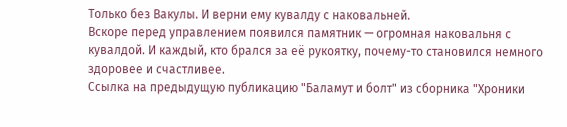Только без Вакулы. И верни ему кувалду с наковальней.
Вскоре перед управлением появился памятник — огромная наковальня с кувалдой. И каждый, кто брался за её рукоятку, почему-то становился немного здоровее и счастливее.
Ссылка на предыдущую публикацию "Баламут и болт" из сборника "Хроники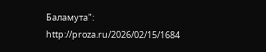Баламута": http://proza.ru/2026/02/15/1684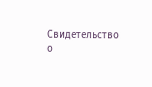Свидетельство о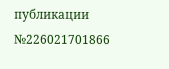публикации №226021701866